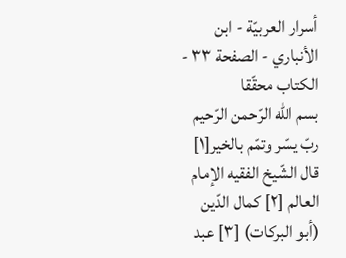أسرار العربيّة - ابن الأنباري - الصفحة ٣٣ - الكتاب محقّقا
بسم الله الرّحمن الرّحيم
ربّ يسّر وتمّم بالخير[١]
قال الشّيخ الفقيه الإمام العالم [٢] كمال الدّين (أبو البركات) [٣] عبد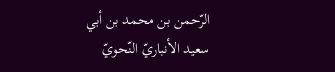الرّحمن بن محمد بن أبي سعيد الأنباريّ النّحويّ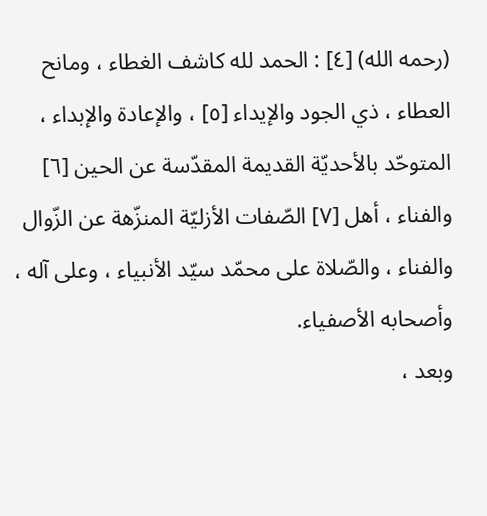(رحمه الله) [٤] : الحمد لله كاشف الغطاء ، ومانح العطاء ، ذي الجود والإيداء [٥] ، والإعادة والإبداء ، المتوحّد بالأحديّة القديمة المقدّسة عن الحين [٦] والفناء ، أهل [٧] الصّفات الأزليّة المنزّهة عن الزّوال والفناء ، والصّلاة على محمّد سيّد الأنبياء ، وعلى آله ، وأصحابه الأصفياء.
وبعد ،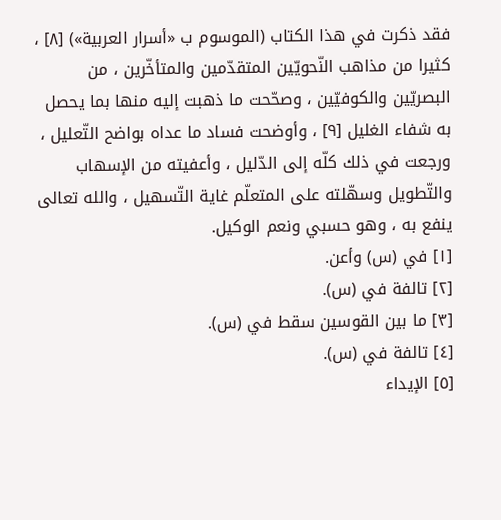فقد ذكرت في هذا الكتاب (الموسوم ب «أسرار العربية») [٨] ، كثيرا من مذاهب النّحويّين المتقدّمين والمتأخّرين ، من البصريّين والكوفيّين ، وصحّحت ما ذهبت إليه منها بما يحصل به شفاء الغليل [٩] ، وأوضحت فساد ما عداه بواضح التّعليل ، ورجعت في ذلك كلّه إلى الدّليل ، وأعفيته من الإسهاب والتّطويل وسهّلته على المتعلّم غاية التّسهيل ، والله تعالى ينفع به ، وهو حسبي ونعم الوكيل.
[١] في (س) وأعن.
[٢] تالفة في (س).
[٣] ما بين القوسين سقط في (س).
[٤] تالفة في (س).
[٥] الإيداء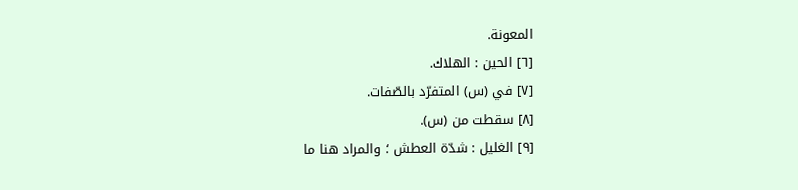المعونة.
[٦] الحين : الهلاك.
[٧] في (س) المتفرّد بالصّفات.
[٨] سقطت من (س).
[٩] الغليل : شدّة العطش ؛ والمراد هنا ما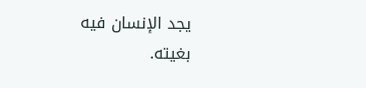يجد الإنسان فيه بغيته.